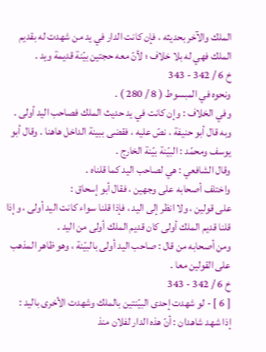الملك والآخر بحديثه ، فإن كانت الدار في يد من شهدت له بقديم الملك فهي له بلا خلاف ؛ لأنّ معه حجتين بيّنة قديمة ويد .
خ 6 / 342 - 343
ونحوه في المبسوط ( 8 / 280 ) .
وفي الخلاف : وإن كانت في يد حديث الملك فصاحب اليد أولى . وبه قال أبو حنيفة ، نصّ عليه ، فقضى ببينة الداخل هاهنا . وقال أبو يوسف ومحمّد : البيّنة بيّنة الخارج .
وقال الشافعي : هي لصاحب اليد كما قلناه .
واختلف أصحابه على وجهين ، فقال أبو إسحاق :
على قولين ، ولا انظر إلى اليد ، فإذا قلنا سواء كانت اليد أولى ، وإذا قلنا قديم الملك أولى كان قديم الملك أولى من اليد .
ومن أصحابه من قال : صاحب اليد أولى بالبيّنة ، وهو ظاهر المذهب على القولين معا .
خ 6 / 342 - 343
[ 6 ] - لو شهدت إحدى البيّنتين بالملك وشهدت الأخرى باليد :
إذا شهد شاهدان : أنّ هذه الدار لفلان منذ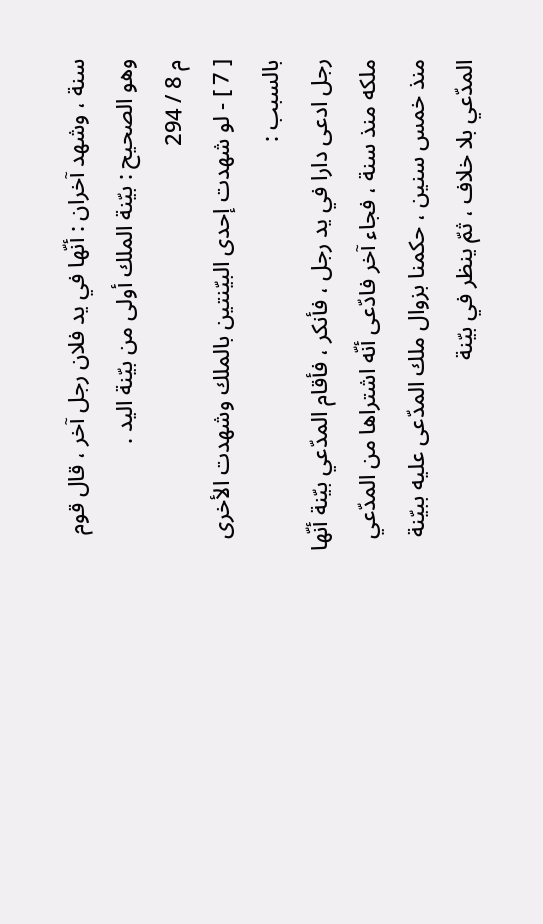سنة ، وشهد آخران : أنّها في يد فلان رجل آخر ، قال قوم وهو الصحيح : بيّنة الملك أولى من بيّنة اليد .
م 8 / 294
[ 7 ] - لو شهدت إحدى البيّنتين بالملك وشهدت الأخرى بالسبب :
رجل ادعى دارا في يد رجل ، فأنكر ، فأقام المدّعي بيّنة أنّها ملكه منذ سنة ، فجاء آخر فادّعى أنّه اشتراها من المدّعي منذ خمس سنين ، حكمنا بزوال ملك المدّعى عليه ببيّنة المدّعي بلا خلاف ، ثمّ ينظر في بيّنة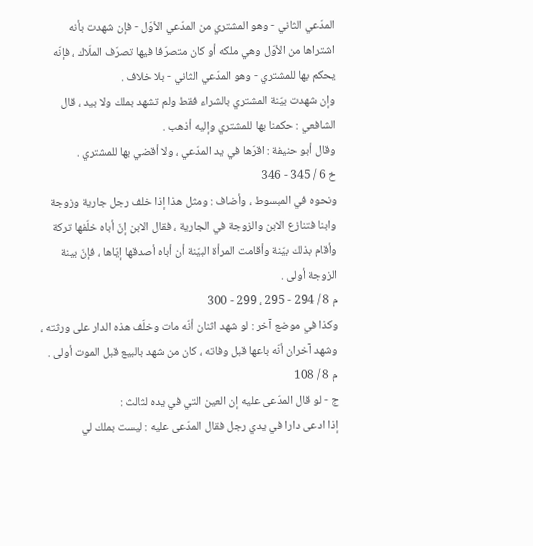المدّعي الثاني - وهو المشتري من المدّعي الأوّل - فإن شهدت بأنه اشتراها من الأوّل وهي ملكه أو كان متصرّفا فيها تصرّف الملّاك ، فإنّه يحكم بها للمشتري - وهو المدّعي الثاني - بلا خلاف .
وإن شهدت بيّنة المشتري بالشراء فقط ولم تشهد بملك ولا بيد ، قال الشافعي : حكمنا بها للمشتري وإليه أذهب .
وقال أبو حنيفة : اقرّها في يد المدّعي ، ولا أقضي بها للمشتري .
خ 6 / 345 - 346
ونحوه في المبسوط ، وأضاف : ومثل هذا إذا خلف رجل جارية وزوجة وابنا فتنازع الابن والزوجة في الجارية ، فقال الابن إنّ أباه خلّفها تركة وأقام بذلك بيّنة وأقامت المرأة البيّنة أن أباه أصدقها إيّاها ، فإنّ بينة الزوجة أولى .
م 8 / 294 - 295 ، 299 - 300
وكذا في موضع آخر : لو شهد اثنان أنّه مات وخلّف هذه الدار على ورثته ، وشهد آخران أنّه باعها قبل وفاته ، كان من شهد بالبيع قبل الموت أولى .
م 8 / 108
ج - لو قال المدّعى عليه إن العين التي في يده لثالث :
إذا ادعى دارا في يدي رجل فقال المدّعى عليه : ليست بملك لي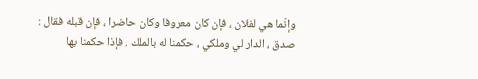وإنّما هي لفلان ، فإن كان معروفا وكان حاضرا ، فإن قبله فقال : صدق ، الدار لي وملكي ، حكمنا له بالملك . فإذا حكمنا بها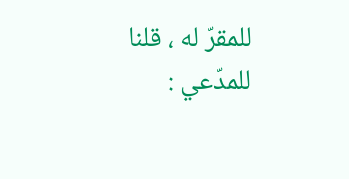للمقرّ له ، قلنا للمدّعي :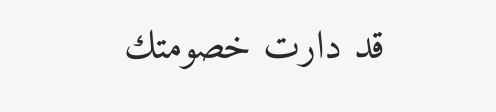قد دارت خصومتك